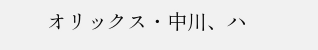オリックス・中川、ハ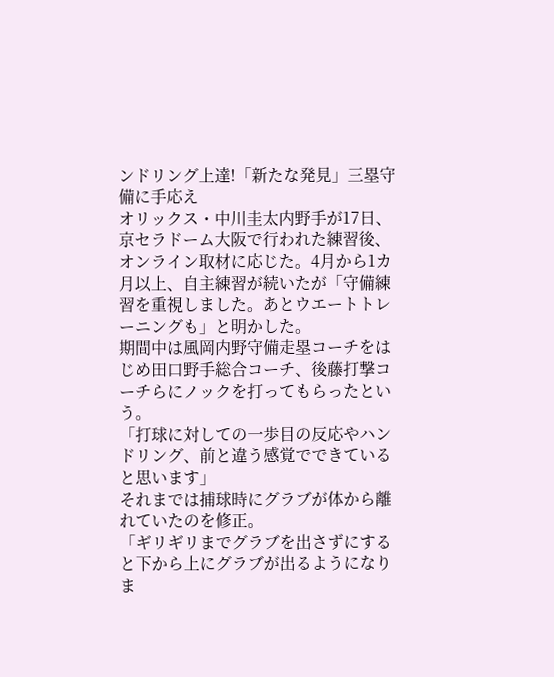ンドリング上達!「新たな発見」三塁守備に手応え
オリックス・中川圭太内野手が17日、京セラドーム大阪で行われた練習後、オンライン取材に応じた。4月から1カ月以上、自主練習が続いたが「守備練習を重視しました。あとウエートトレーニングも」と明かした。
期間中は風岡内野守備走塁コーチをはじめ田口野手総合コーチ、後藤打撃コーチらにノックを打ってもらったという。
「打球に対しての一歩目の反応やハンドリング、前と違う感覚でできていると思います」
それまでは捕球時にグラブが体から離れていたのを修正。
「ギリギリまでグラブを出さずにすると下から上にグラブが出るようになりま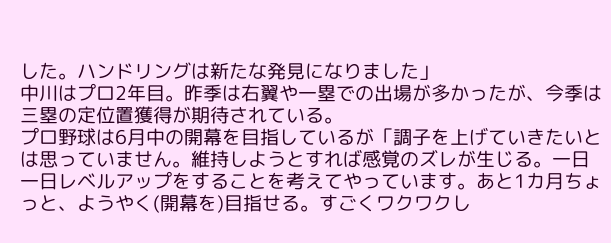した。ハンドリングは新たな発見になりました」
中川はプロ2年目。昨季は右翼や一塁での出場が多かったが、今季は三塁の定位置獲得が期待されている。
プロ野球は6月中の開幕を目指しているが「調子を上げていきたいとは思っていません。維持しようとすれば感覚のズレが生じる。一日一日レベルアップをすることを考えてやっています。あと1カ月ちょっと、ようやく(開幕を)目指せる。すごくワクワクし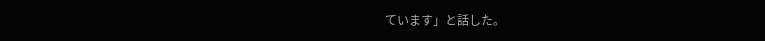ています」と話した。